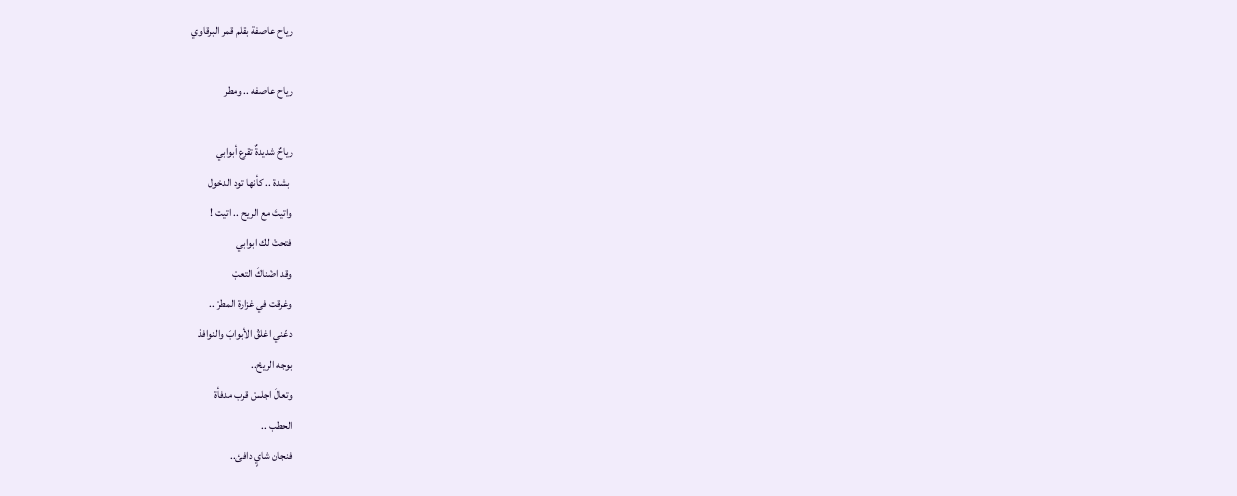رياح عاصفة بقلم قمر البرقاوي

رياح عاصفه .. ومطر

رياحٌ شديدةٌ تقرع أبوابي
 بشدة .. كأنها تود الدخول
واتيتَ مع الريح .. اتيت !
فتحتْ لك ابوابي
وقد اضْناكَ التعبْ
وغرقت في غزارة المطرْ ..
دعّني اغلقُ الأبوابَ والنوافذ
بوجه الريحْ..
وتعالَ اجلسْ قرب مدفأة
الحطب ..
فنجان شايٍ دافئ..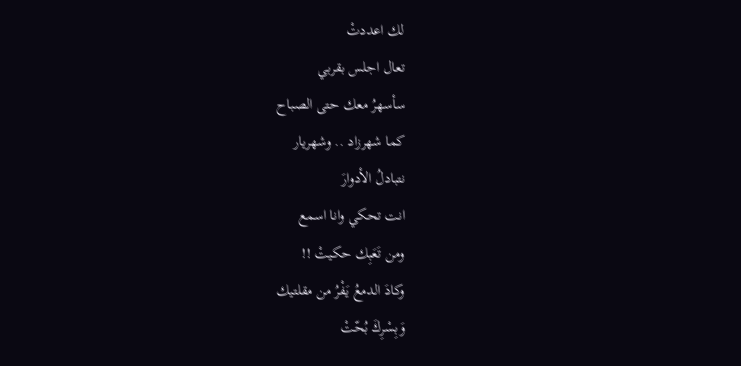لك اعددتْ
تعال اجلس بقربي
سأسهرُ معك حتى الصباح
كما شهرزاد .. وشهريار
نتبادلُ الأدوارَ
انت تحكي وانا اسمع
ومن تَعَبِك حكيتْ !!
وكادَ الدمعُ يَفْرُ من مقلتيك
وَبِسْرِكَ بُحّتْ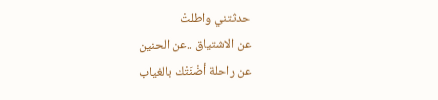حدثتني واطلتْ
عن الاشتياق ..عن الحنين
عن راحلة أضْنَتْك بالغياب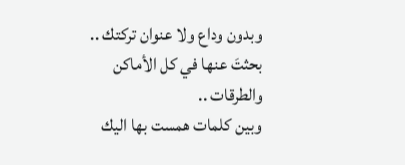وبدون وداع ولا عنوان تركتك ..
بحثتَ عنها في كل الأماكن
والطرقات ..
وبين كلمات همست بها اليك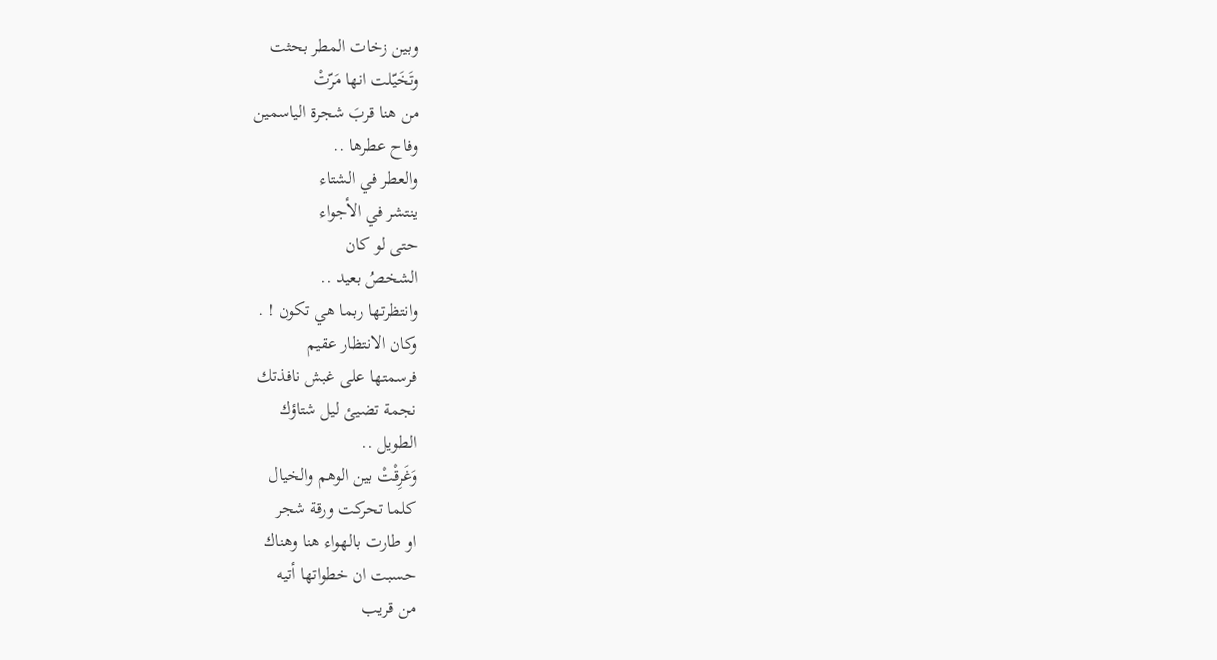وبين زخات المطر بحثت
وتَخَيّلت انها مَرّتْ
من هنا قربَ شجرة الياسمين
وفاح عطرها ..
والعطر في الشتاء
ينتشر في الأجواء
حتى لو كان
الشخصُ بعيد ..
وانتظرتها ربما هي تكون ! .
وكان الانتظار عقيم
فرسمتها على غبش نافذتك
نجمة تضيئ ليل شتاؤك
الطويل ..
وَغَرِقْتْ بين الوهم والخيال
كلما تحركت ورقة شجر
او طارت بالهواء هنا وهناك
حسبت ان خطواتها أتيه
من قريب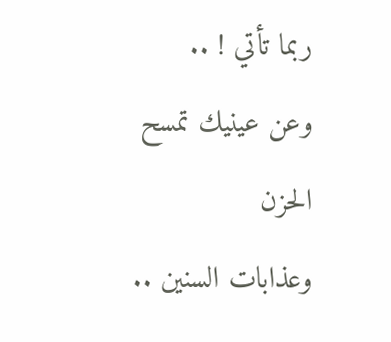ربما تأتي ! ..
وعن عينيك تمسح الحزن
وعذابات السنين ..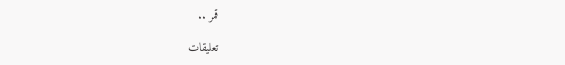قمر ..

تعليقات